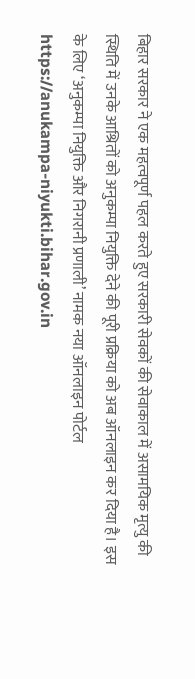बिहार सरकार ने एक महत्वपूर्ण पहल करते हुए सरकारी सेवकों की सेवाकाल में असामयिक मृत्यु की स्थिति में उनके आश्रितों को अनुकम्पा नियुक्ति देने की पूरी प्रक्रिया को अब ऑनलाइन कर दिया है। इस के लिए ‘अनुकम्पा नियुक्ति और निगरानी प्रणाली’ नामक नया ऑनलाइन पोर्टल https://anukampa-niyukti.bihar.gov.in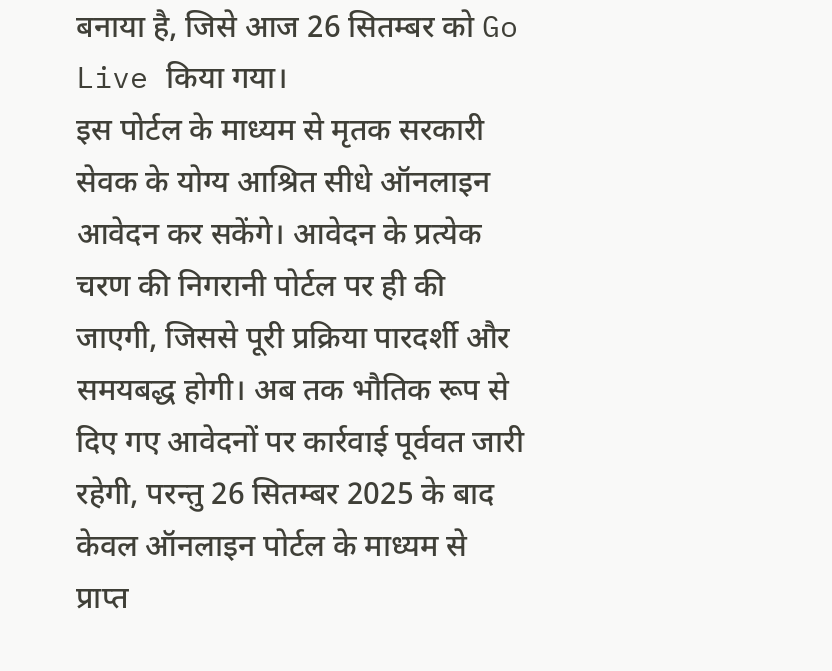बनाया है, जिसे आज 26 सितम्बर को Go Live किया गया।
इस पोर्टल के माध्यम से मृतक सरकारी सेवक के योग्य आश्रित सीधे ऑनलाइन आवेदन कर सकेंगे। आवेदन के प्रत्येक चरण की निगरानी पोर्टल पर ही की जाएगी, जिससे पूरी प्रक्रिया पारदर्शी और समयबद्ध होगी। अब तक भौतिक रूप से दिए गए आवेदनों पर कार्रवाई पूर्ववत जारी रहेगी, परन्तु 26 सितम्बर 2025 के बाद केवल ऑनलाइन पोर्टल के माध्यम से प्राप्त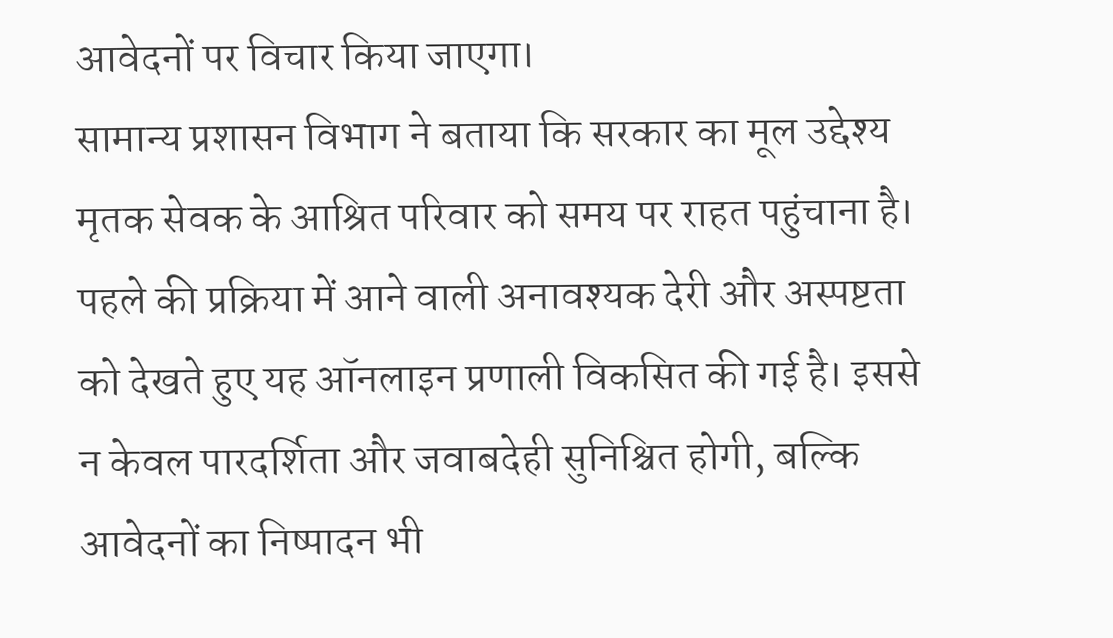आवेदनों पर विचार किया जाएगा।
सामान्य प्रशासन विभाग ने बताया कि सरकार का मूल उद्देश्य मृतक सेवक के आश्रित परिवार को समय पर राहत पहुंचाना है। पहले की प्रक्रिया में आने वाली अनावश्यक देरी और अस्पष्टता को देखते हुए यह ऑनलाइन प्रणाली विकसित की गई है। इससे न केवल पारदर्शिता और जवाबदेही सुनिश्चित होगी, बल्कि आवेदनों का निष्पादन भी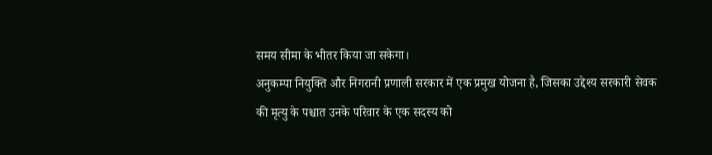समय सीमा के भीतर किया जा सकेगा।
अनुकम्पा नियुक्ति और निगरानी प्रणाली सरकार में एक प्रमुख योजना है, जिसका उद्देश्य सरकारी सेवक की मृत्यु के पश्चात उनके परिवार के एक सदस्य को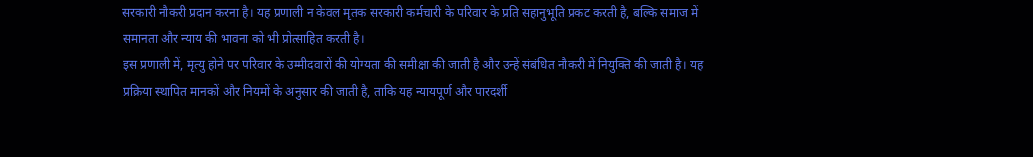सरकारी नौकरी प्रदान करना है। यह प्रणाली न केवल मृतक सरकारी कर्मचारी के परिवार के प्रति सहानुभूति प्रकट करती है, बल्कि समाज में समानता और न्याय की भावना को भी प्रोत्साहित करती है।
इस प्रणाली में, मृत्यु होने पर परिवार के उम्मीदवारों की योग्यता की समीक्षा की जाती है और उन्हें संबंधित नौकरी में नियुक्ति की जाती है। यह प्रक्रिया स्थापित मानकों और नियमों के अनुसार की जाती है, ताकि यह न्यायपूर्ण और पारदर्शी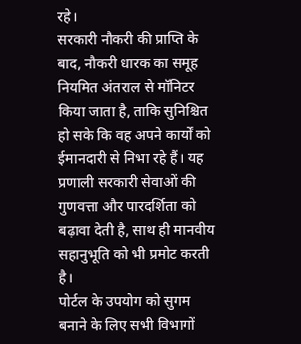रहे।
सरकारी नौकरी की प्राप्ति के बाद, नौकरी धारक का समूह नियमित अंतराल से मॉनिटर किया जाता है, ताकि सुनिश्चित हो सके कि वह अपने कार्यों को ईमानदारी से निभा रहे हैं। यह प्रणाली सरकारी सेवाओं की गुणवत्ता और पारदर्शिता को बढ़ावा देती है, साथ ही मानवीय सहानुभूति को भी प्रमोट करती है।
पोर्टल के उपयोग को सुगम बनाने के लिए सभी विभागों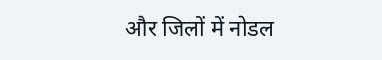और जिलों में नोडल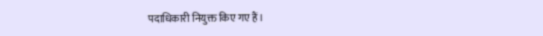पदाधिकारी नियुक्त किए गए हैं।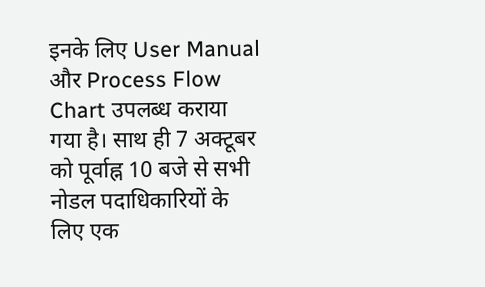इनके लिए User Manual और Process Flow Chart उपलब्ध कराया गया है। साथ ही 7 अक्टूबर को पूर्वाह्न 10 बजे से सभी नोडल पदाधिकारियों के लिए एक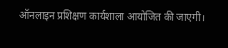ऑनलाइन प्रशिक्षण कार्यशाला आयोजित की जाएगी।